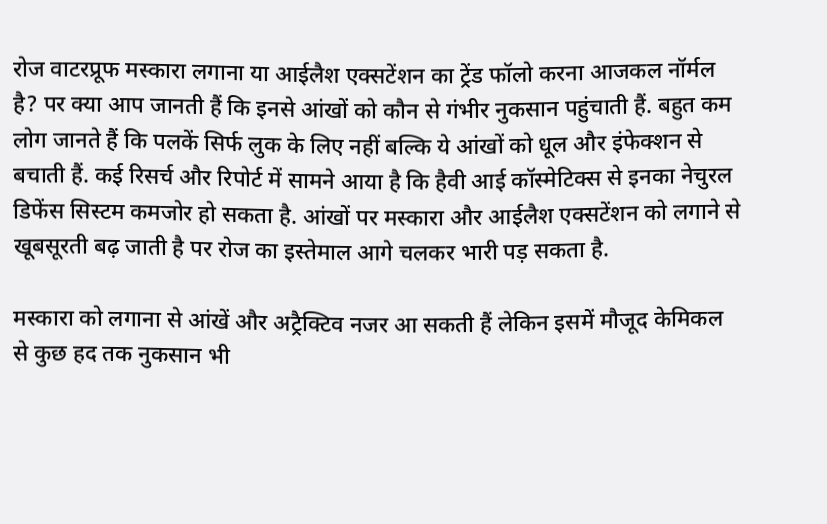रोज वाटरप्रूफ मस्कारा लगाना या आईलैश एक्सटेंशन का ट्रेंड फॉलो करना आजकल नॉर्मल है? पर क्या आप जानती हैं कि इनसे आंखों को कौन से गंभीर नुकसान पहुंचाती हैं. बहुत कम लोग जानते हैं कि पलकें सिर्फ लुक के लिए नहीं बल्कि ये आंखों को धूल और इंफेक्शन से बचाती हैं. कई रिसर्च और रिपोर्ट में सामने आया है कि हैवी आई कॉस्मेटिक्स से इनका नेचुरल डिफेंस सिस्टम कमजोर हो सकता है. आंखों पर मस्कारा और आईलैश एक्सटेंशन को लगाने से खूबसूरती बढ़ जाती है पर रोज का इस्तेमाल आगे चलकर भारी पड़ सकता है.

मस्कारा को लगाना से आंखें और अट्रैक्टिव नजर आ सकती हैं लेकिन इसमें मौजूद केमिकल से कुछ हद तक नुकसान भी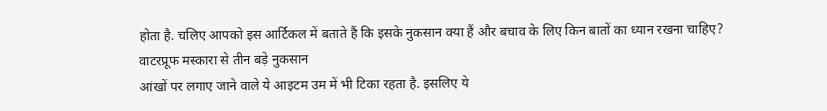होता है. चलिए आपको इस आर्टिकल में बताते हैं कि इसके नुकसान क्या हैं और बचाव के लिए किन बातों का ध्यान रखना चाहिए?
वाटरप्रूफ मस्कारा से तीन बड़े नुकसान
आंखों पर लगाए जाने वाले ये आइटम उम में भी टिका रहता है. इसलिए ये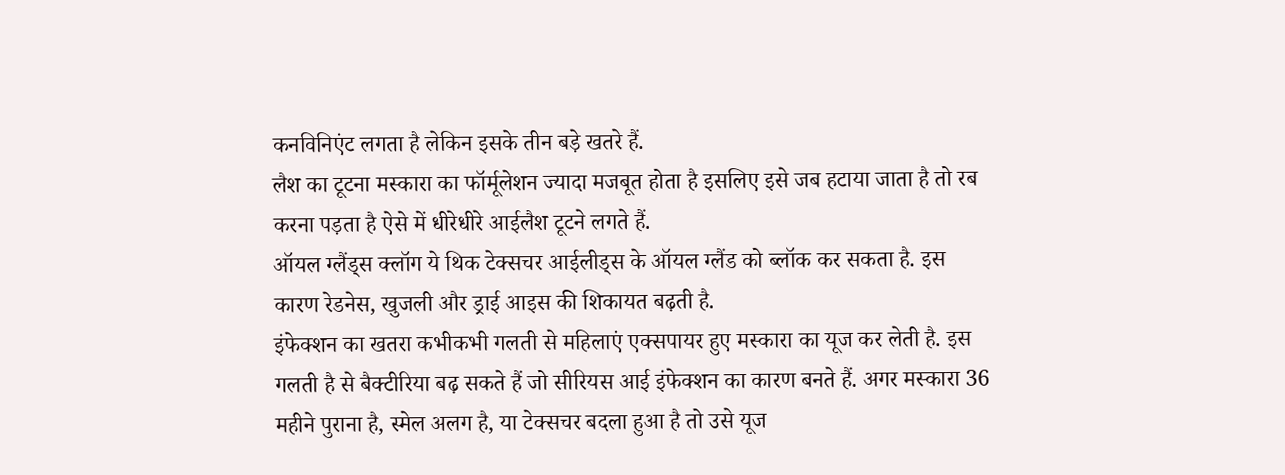कनविनिएंट लगता है लेकिन इसके तीन बड़े खतरे हैं.
लैश का टूटना मस्कारा का फॉर्मूलेशन ज्यादा मजबूत होता है इसलिए इसे जब हटाया जाता है तो रब करना पड़ता है ऐसे में धीरेधीरे आईलैश टूटने लगते हैं.
ऑयल ग्लैंड्स क्लॉग ये थिक टेक्सचर आईलीड्स के ऑयल ग्लैंड को ब्लॉक कर सकता है. इस कारण रेडनेस, खुजली और ड्राई आइस की शिकायत बढ़ती है.
इंफेक्शन का खतरा कभीकभी गलती से महिलाएं एक्सपायर हुए मस्कारा का यूज कर लेती है. इस गलती है से बैक्टीरिया बढ़ सकते हैं जो सीरियस आई इंफेक्शन का कारण बनते हैं. अगर मस्कारा 36 महीने पुराना है, स्मेल अलग है, या टेक्सचर बदला हुआ है तो उसे यूज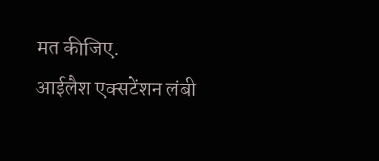मत कीजिए.
आईलैश एक्सटेंशन लंबी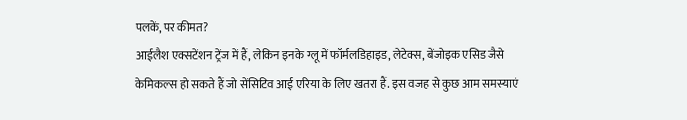पलकें, पर कीमत?
आईलैश एक्सटेंशन ट्रेंज में हैं, लेकिन इनके ग्लू में फॉर्मलडिहाइड, लेटेक्स, बेंजोइक एसिड जैसे केमिकल्स हो सकते हैं जो सेंसिटिव आई एरिया के लिए खतरा हैं. इस वजह से कुछ आम समस्याएं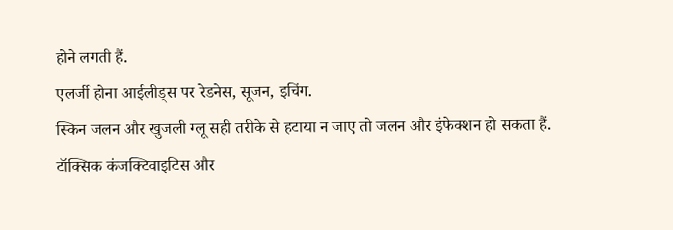होने लगती हैं.
एलर्जी होना आईलीड्स पर रेडनेस, सूजन, इचिंग.
स्किन जलन और खुजली ग्लू सही तरीके से हटाया न जाए तो जलन और इंफेक्शन हो सकता हैं.
टॉक्सिक कंजक्टिवाइटिस और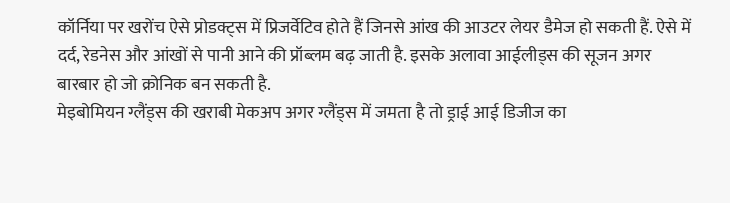कॉर्निया पर खरोंच ऐसे प्रोडक्ट्स में प्रिजर्वेटिव होते हैं जिनसे आंख की आउटर लेयर डैमेज हो सकती हैं. ऐसे में दर्द, रेडनेस और आंखों से पानी आने की प्रॉब्लम बढ़ जाती है. इसके अलावा आईलीड्स की सूजन अगर बारबार हो जो क्रोनिक बन सकती है.
मेइबोमियन ग्लैंड्स की खराबी मेकअप अगर ग्लैंड्स में जमता है तो ड्राई आई डिजीज का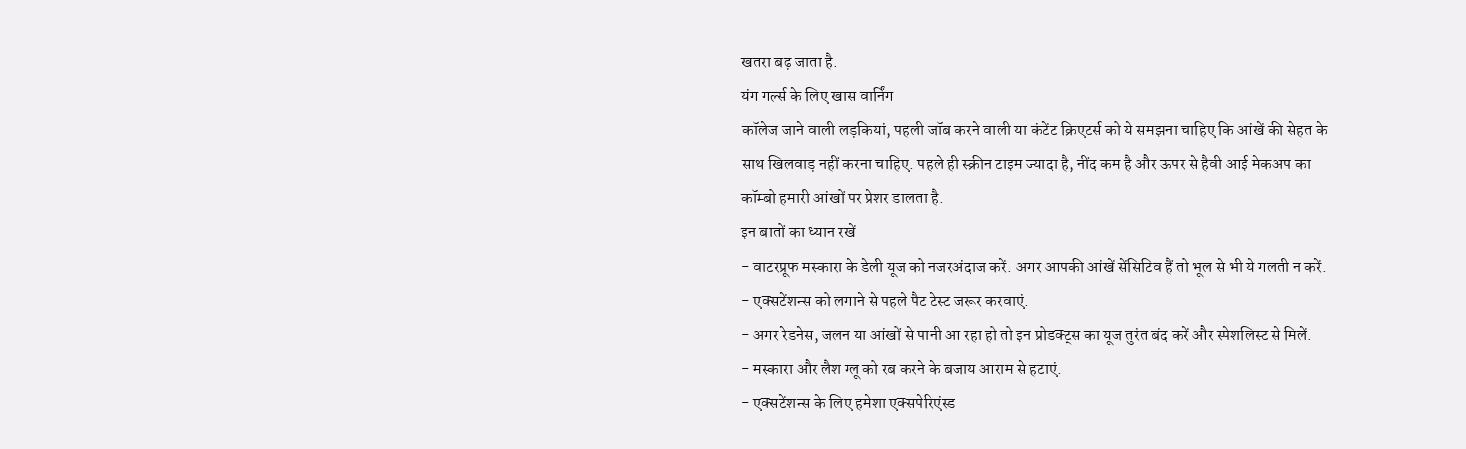खतरा बढ़ जाता है.
यंग गर्ल्स के लिए खास वार्निंग
कॉलेज जाने वाली लड़कियां, पहली जॉब करने वाली या कंटेंट क्रिएटर्स को ये समझना चाहिए कि आंखें की सेहत के साथ खिलवाड़ नहीं करना चाहिए. पहले ही स्क्रीन टाइम ज्यादा है, नींद कम है और ऊपर से हैवी आई मेकअप का कॉम्बो हमारी आंखों पर प्रेशर डालता है.
इन बातों का ध्यान रखें
- वाटरप्रूफ मस्कारा के डेली यूज को नजरअंदाज करें. अगर आपकी आंखें सेंसिटिव हैं तो भूल से भी ये गलती न करें.
- एक्सटेंशन्स को लगाने से पहले पैट टेस्ट जरूर करवाएं.
- अगर रेडनेस, जलन या आंखों से पानी आ रहा हो तो इन प्रोडक्ट्स का यूज तुरंत बंद करें और स्पेशलिस्ट से मिलें.
- मस्कारा और लैश ग्लू को रब करने के बजाय आराम से हटाएं.
- एक्सटेंशन्स के लिए हमेशा एक्सपेरिएंस्ड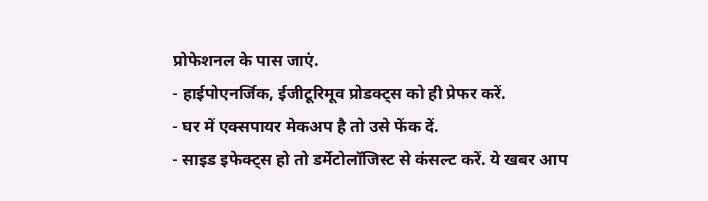प्रोफेशनल के पास जाएं.
- हाईपोएनर्जिक, ईजीटूरिमूव प्रोडक्ट्स को ही प्रेफर करें.
- घर में एक्सपायर मेकअप है तो उसे फेंक दें.
- साइड इफेक्ट्स हो तो डर्मेटोलॉजिस्ट से कंसल्ट करें. ये खबर आप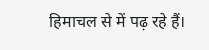हिमाचल से में पढ़ रहे हैं।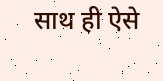साथ ही ऐसे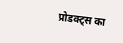प्रोडक्ट्स का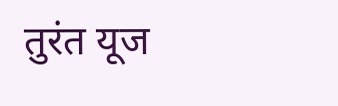तुरंत यूज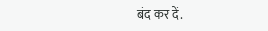बंद कर दें.